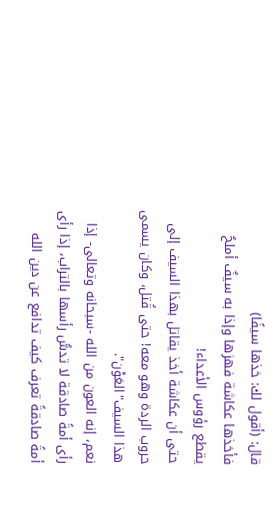قال: (أقول لك: خذها سيفًا)
فأخذها عكاشة فهزها وإذا به سيفٌ أملحٌ يقطع رؤوس الأعداء!
حتى أن عكاشة أخذ يقاتل بهذا السيف إلى حروب الردة وهو معه! حتى قُتل، وكان يسمى هذا السيف"العَوْن".
نعم، إنه العون من الله -سبحانه وتعالى- إذا رأى أمةً صادقة لا تدسُّ رأسها بالتراب، إذا رأى أمةً صادقةً تعرف كيف تدافع عن دين الله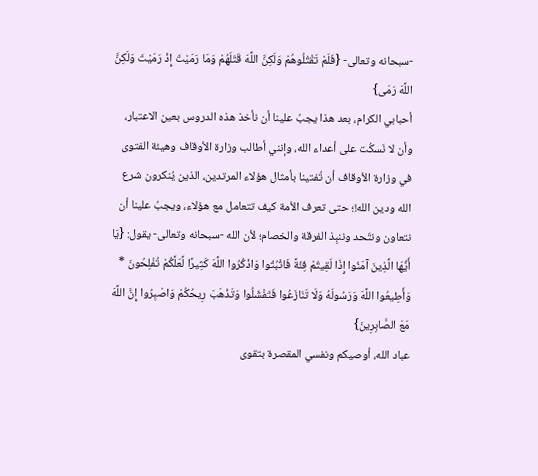-سبحانه وتعالى- {فَلَمْ تَقْتُلُوهُمْ وَلَكِنَّ اللَّهَ قَتَلَهُمْ وَمَا رَمَيْتَ إِذْ رَمَيْتَ وَلَكِنَّ اللَّهَ رَمَى}
أحبابي الكرام، بعد هذا يجبُ علينا أن نأخذ هذه الدروس بعين الاعتبار، وأن لا نَسكُت على أعداء الله، وإنني أطالب وزارة الأوقاف وهيئة الفتوى في وزارة الأوقاف أن تُفتينا بأمثال هؤلاء المرتدين، الذين يُنكرون شرع الله ودين الله!؛ حتى تعرف الأمة كيف تتعامل مع هؤلاء، ويجبُ علينا أن نتعاون ونتّحد وننبِذ الفرقة والخصام؛ لأن الله -سبحانه وتعالى- يقول: {يَا أَيُّهَا الَّذِينَ آمَنُوا إِذَا لَقِيتُمْ فِئَةً فَاثْبُتُوا وَاذْكُرُوا اللَّهَ كَثِيرًا لَّعَلَّكُمْ تُفْلِحُونَ * وَأَطِيعُوا اللَّهَ وَرَسُولَهُ وَلَا تَنَازَعُوا فَتَفْشَلُوا وَتَذْهَبَ رِيحُكُمْ وَاصْبِرُوا إِنَّ اللَّهَ مَعَ الصَّابِرِينَ}
عباد الله، أوصيكم ونفسي المقصرة بتقوى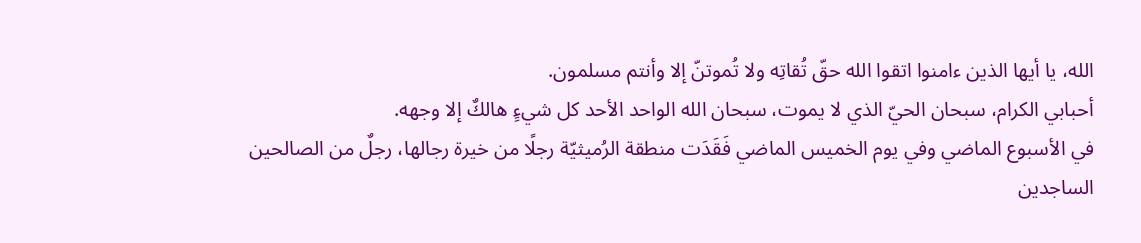الله، يا أيها الذين ءامنوا اتقوا الله حقّ تُقاتِه ولا تُموتنّ إلا وأنتم مسلمون.
أحبابي الكرام، سبحان الحيّ الذي لا يموت، سبحان الله الواحد الأحد كل شيءٍ هالكٌ إلا وجهه.
في الأسبوع الماضي وفي يوم الخميس الماضي فَقَدَت منطقة الرُميثيّة رجلًا من خيرة رجالها، رجلٌ من الصالحين الساجدين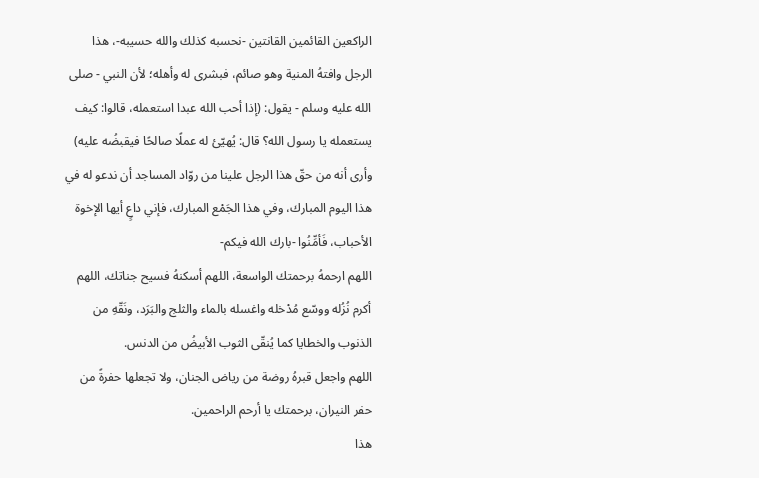الراكعين القائمين القانتين -نحسبه كذلك والله حسيبه-، هذا الرجل وافتهُ المنية وهو صائم، فبشرى له وأهله؛ لأن النبي - صلى الله عليه وسلم - يقول: (إذا أحب الله عبدا استعمله، قالوا: كيف يستعمله يا رسول الله؟ قال: يُهيّئ له عملًا صالحًا فيقبضُه عليه)
وأرى أنه من حقّ هذا الرجل علينا من روّاد المساجد أن ندعو له في هذا اليوم المبارك، وفي هذا الجَمْع المبارك، فإني داعٍ أيها الإخوة الأحباب، فَأمِّنُوا -بارك الله فيكم-
اللهم ارحمهُ برحمتك الواسعة، اللهم أسكنهُ فسيح جناتك، اللهم أكرم نُزُله ووسّع مُدْخله واغسله بالماء والثلج والبَرَد، ونَقّهِ من الذنوب والخطايا كما يُنقّى الثوب الأبيضُ من الدنس.
اللهم واجعل قبرهُ روضة من رياض الجنان، ولا تجعلها حفرةً من حفر النيران، برحمتك يا أرحم الراحمين.
هذا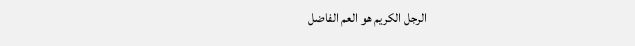الرجل الكريم هو العم الفاضل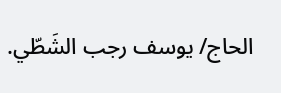الحاج/ يوسف رجب الشَطّي.